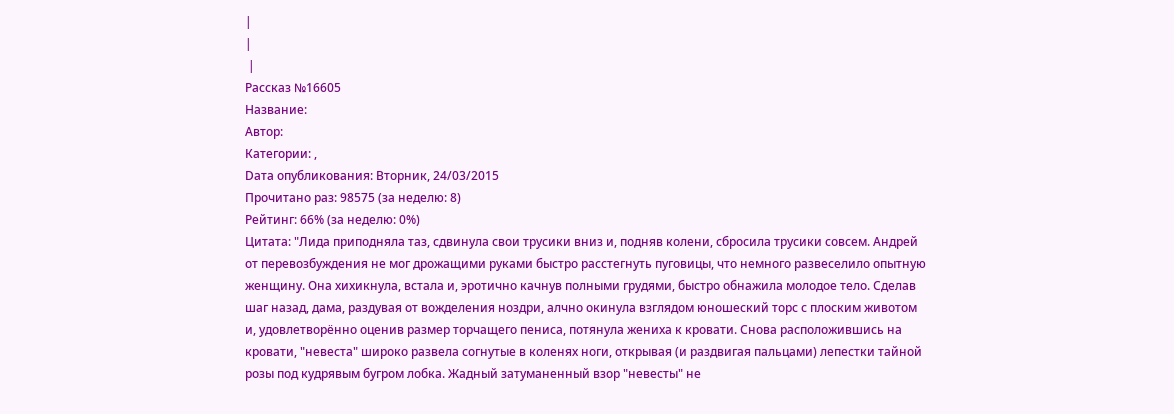|
|
 |
Рассказ №16605
Название:
Автор:
Категории: ,
Dата опубликования: Вторник, 24/03/2015
Прочитано раз: 98575 (за неделю: 8)
Рейтинг: 66% (за неделю: 0%)
Цитата: "Лида приподняла таз, сдвинула свои трусики вниз и, подняв колени, сбросила трусики совсем. Андрей от перевозбуждения не мог дрожащими руками быстро расстегнуть пуговицы, что немного развеселило опытную женщину. Она хихикнула, встала и, эротично качнув полными грудями, быстро обнажила молодое тело. Сделав шаг назад, дама, раздувая от вожделения ноздри, алчно окинула взглядом юношеский торс с плоским животом и, удовлетворённо оценив размер торчащего пениса, потянула жениха к кровати. Снова расположившись на кровати, "невеста" широко развела согнутые в коленях ноги, открывая (и раздвигая пальцами) лепестки тайной розы под кудрявым бугром лобка. Жадный затуманенный взор "невесты" не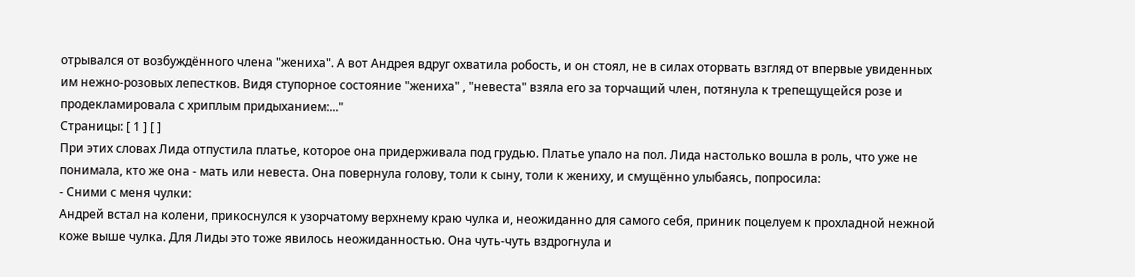отрывался от возбуждённого члена "жениха". А вот Андрея вдруг охватила робость, и он стоял, не в силах оторвать взгляд от впервые увиденных им нежно-розовых лепестков. Видя ступорное состояние "жениха" , "невеста" взяла его за торчащий член, потянула к трепещущейся розе и продекламировала с хриплым придыханием:..."
Страницы: [ 1 ] [ ]
При этих словах Лида отпустила платье, которое она придерживала под грудью. Платье упало на пол. Лида настолько вошла в роль, что уже не понимала, кто же она - мать или невеста. Она повернула голову, толи к сыну, толи к жениху, и смущённо улыбаясь, попросила:
- Сними с меня чулки:
Андрей встал на колени, прикоснулся к узорчатому верхнему краю чулка и, неожиданно для самого себя, приник поцелуем к прохладной нежной коже выше чулка. Для Лиды это тоже явилось неожиданностью. Она чуть-чуть вздрогнула и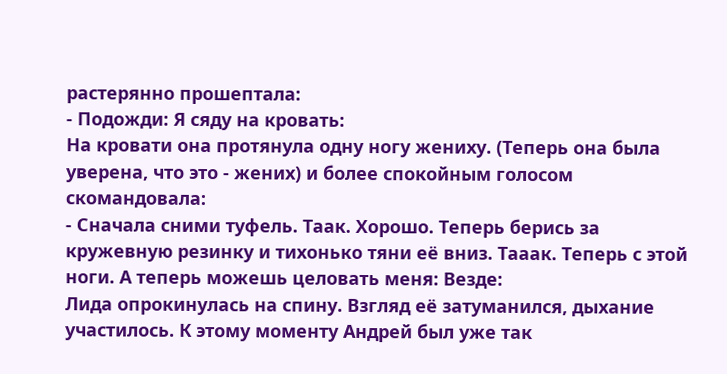растерянно прошептала:
- Подожди: Я сяду на кровать:
На кровати она протянула одну ногу жениху. (Теперь она была уверена, что это - жених) и более спокойным голосом скомандовала:
- Сначала сними туфель. Таак. Хорошо. Теперь берись за кружевную резинку и тихонько тяни её вниз. Тааак. Теперь с этой ноги. А теперь можешь целовать меня: Везде:
Лида опрокинулась на спину. Взгляд её затуманился, дыхание участилось. К этому моменту Андрей был уже так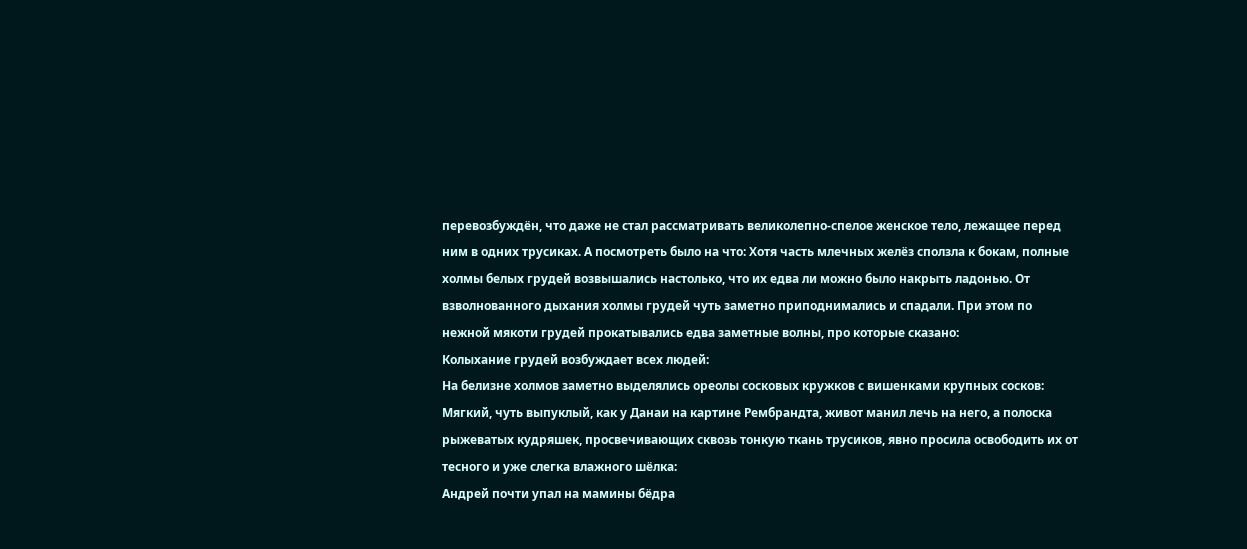перевозбуждён, что даже не стал рассматривать великолепно-спелое женское тело, лежащее перед ним в одних трусиках. А посмотреть было на что: Хотя часть млечных желёз сползла к бокам, полные холмы белых грудей возвышались настолько, что их едва ли можно было накрыть ладонью. От взволнованного дыхания холмы грудей чуть заметно приподнимались и спадали. При этом по нежной мякоти грудей прокатывались едва заметные волны, про которые сказано:
Колыхание грудей возбуждает всех людей:
На белизне холмов заметно выделялись ореолы сосковых кружков с вишенками крупных сосков: Мягкий, чуть выпуклый, как у Данаи на картине Рембрандта, живот манил лечь на него, а полоска рыжеватых кудряшек, просвечивающих сквозь тонкую ткань трусиков, явно просила освободить их от тесного и уже слегка влажного шёлка:
Андрей почти упал на мамины бёдра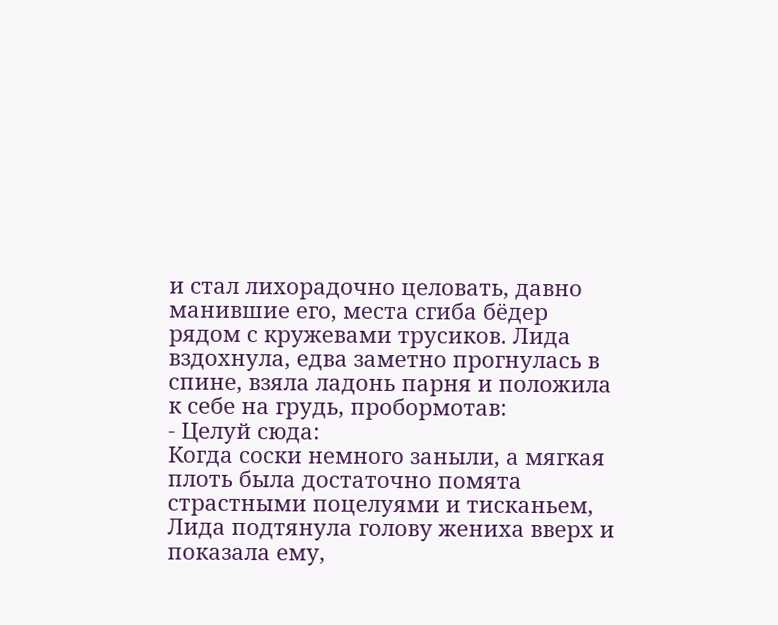и стал лихорадочно целовать, давно манившие его, места сгиба бёдер рядом с кружевами трусиков. Лида вздохнула, едва заметно прогнулась в спине, взяла ладонь парня и положила к себе на грудь, пробормотав:
- Целуй сюда:
Когда соски немного заныли, а мягкая плоть была достаточно помята страстными поцелуями и тисканьем, Лида подтянула голову жениха вверх и показала ему,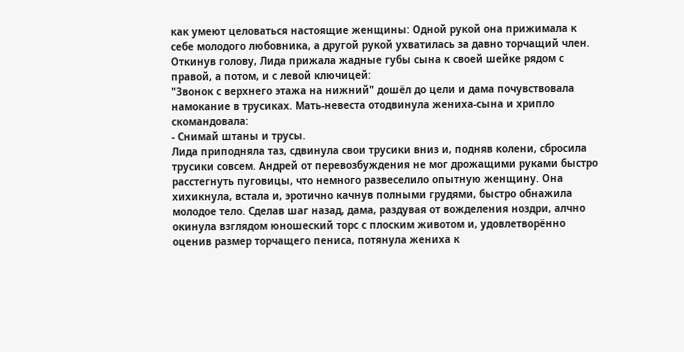как умеют целоваться настоящие женщины: Одной рукой она прижимала к себе молодого любовника, а другой рукой ухватилась за давно торчащий член. Откинув голову, Лида прижала жадные губы сына к своей шейке рядом с правой, а потом, и с левой ключицей:
"Звонок с верхнего этажа на нижний" дошёл до цели и дама почувствовала намокание в трусиках. Мать-невеста отодвинула жениха-сына и хрипло скомандовала:
- Снимай штаны и трусы.
Лида приподняла таз, сдвинула свои трусики вниз и, подняв колени, сбросила трусики совсем. Андрей от перевозбуждения не мог дрожащими руками быстро расстегнуть пуговицы, что немного развеселило опытную женщину. Она хихикнула, встала и, эротично качнув полными грудями, быстро обнажила молодое тело. Сделав шаг назад, дама, раздувая от вожделения ноздри, алчно окинула взглядом юношеский торс с плоским животом и, удовлетворённо оценив размер торчащего пениса, потянула жениха к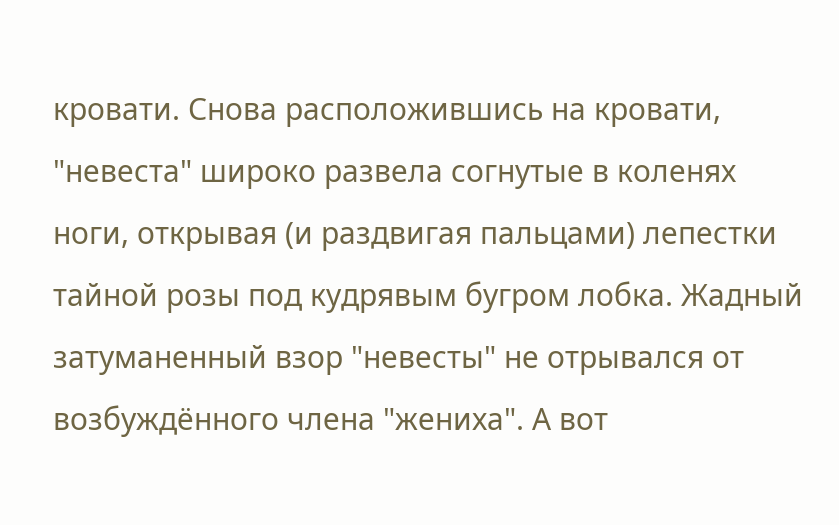кровати. Снова расположившись на кровати, "невеста" широко развела согнутые в коленях ноги, открывая (и раздвигая пальцами) лепестки тайной розы под кудрявым бугром лобка. Жадный затуманенный взор "невесты" не отрывался от возбуждённого члена "жениха". А вот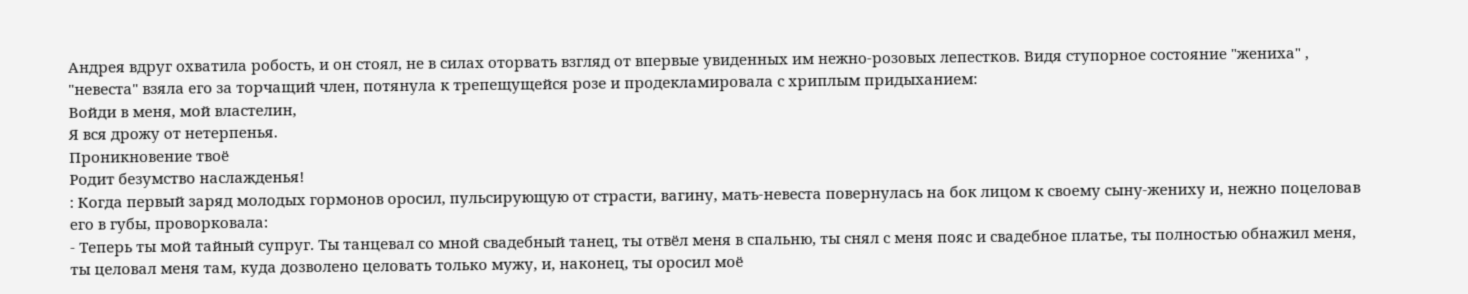Андрея вдруг охватила робость, и он стоял, не в силах оторвать взгляд от впервые увиденных им нежно-розовых лепестков. Видя ступорное состояние "жениха" , "невеста" взяла его за торчащий член, потянула к трепещущейся розе и продекламировала с хриплым придыханием:
Войди в меня, мой властелин,
Я вся дрожу от нетерпенья.
Проникновение твоё
Родит безумство наслажденья!
: Когда первый заряд молодых гормонов оросил, пульсирующую от страсти, вагину, мать-невеста повернулась на бок лицом к своему сыну-жениху и, нежно поцеловав его в губы, проворковала:
- Теперь ты мой тайный супруг. Ты танцевал со мной свадебный танец, ты отвёл меня в спальню, ты снял с меня пояс и свадебное платье, ты полностью обнажил меня, ты целовал меня там, куда дозволено целовать только мужу, и, наконец, ты оросил моё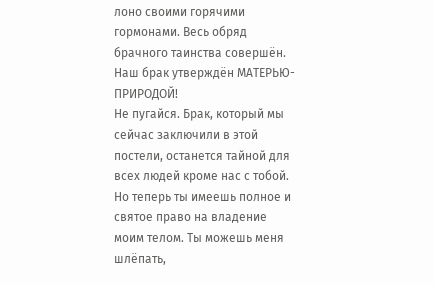лоно своими горячими гормонами. Весь обряд брачного таинства совершён. Наш брак утверждён МАТЕРЬЮ-ПРИРОДОЙ!
Не пугайся. Брак, который мы сейчас заключили в этой постели, останется тайной для всех людей кроме нас с тобой. Но теперь ты имеешь полное и святое право на владение моим телом. Ты можешь меня шлёпать,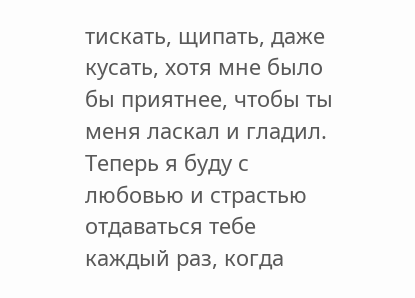тискать, щипать, даже кусать, хотя мне было бы приятнее, чтобы ты меня ласкал и гладил. Теперь я буду с любовью и страстью отдаваться тебе каждый раз, когда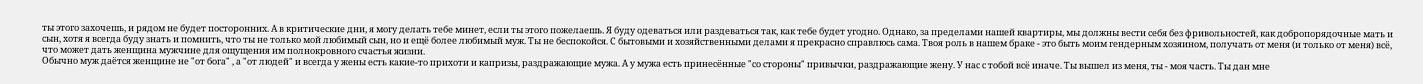ты этого захочешь, и рядом не будет посторонних. А в критические дни, я могу делать тебе минет, если ты этого пожелаешь. Я буду одеваться или раздеваться так, как тебе будет угодно. Однако, за пределами нашей квартиры, мы должны вести себя без фривольностей, как добропорядочные мать и сын, хотя я всегда буду знать и помнить, что ты не только мой любимый сын, но и ещё более любимый муж. Ты не беспокойся. С бытовыми и хозяйственными делами я прекрасно справлюсь сама. Твоя роль в нашем браке - это быть моим гендерным хозяином, получать от меня (и только от меня) всё, что может дать женщина мужчине для ощущения им полнокровного счастья жизни.
Обычно муж даётся женщине не "от бога" , а "от людей" и всегда у жены есть какие-то прихоти и капризы, раздражающие мужа. А у мужа есть принесённые "со стороны" привычки, раздражающие жену. У нас с тобой всё иначе. Ты вышел из меня, ты - моя часть. Ты дан мне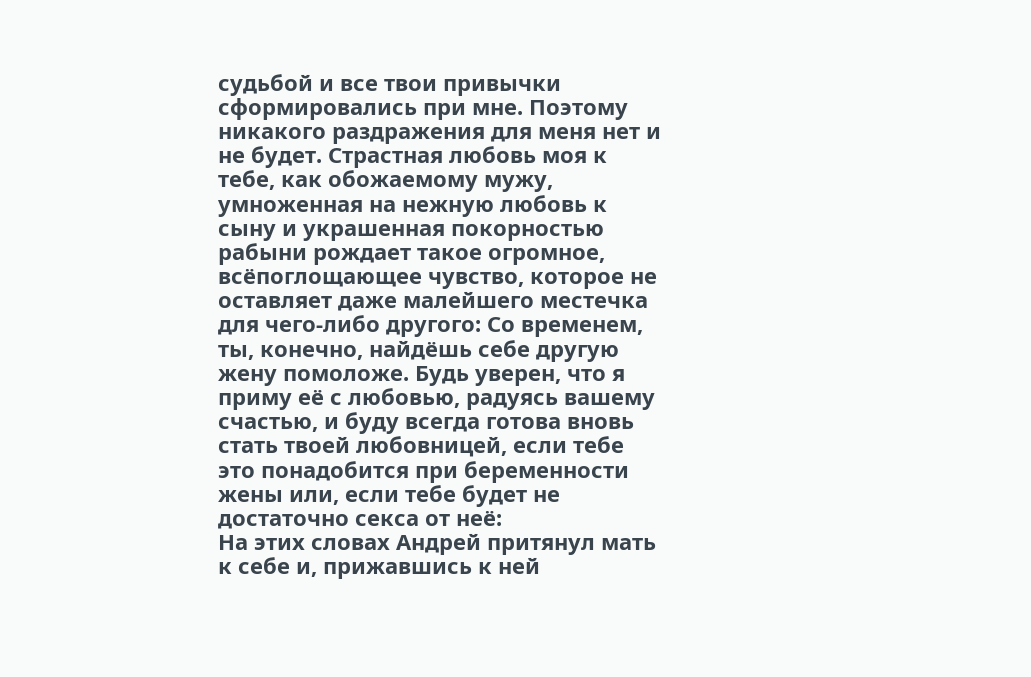судьбой и все твои привычки сформировались при мне. Поэтому никакого раздражения для меня нет и не будет. Страстная любовь моя к тебе, как обожаемому мужу, умноженная на нежную любовь к сыну и украшенная покорностью рабыни рождает такое огромное, всёпоглощающее чувство, которое не оставляет даже малейшего местечка для чего-либо другого: Со временем, ты, конечно, найдёшь себе другую жену помоложе. Будь уверен, что я приму её с любовью, радуясь вашему счастью, и буду всегда готова вновь стать твоей любовницей, если тебе это понадобится при беременности жены или, если тебе будет не достаточно секса от неё:
На этих словах Андрей притянул мать к себе и, прижавшись к ней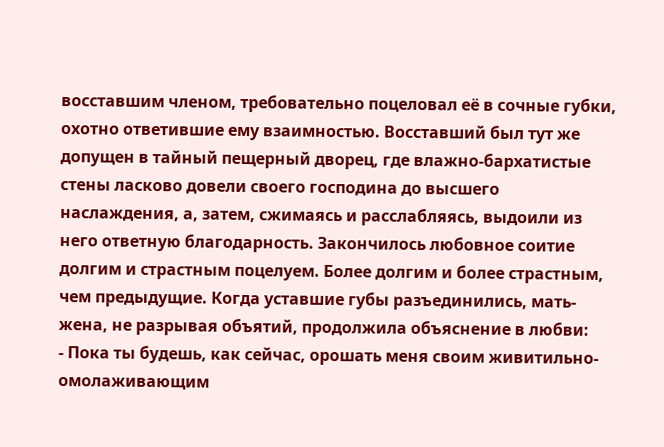восставшим членом, требовательно поцеловал её в сочные губки, охотно ответившие ему взаимностью. Восставший был тут же допущен в тайный пещерный дворец, где влажно-бархатистые стены ласково довели своего господина до высшего наслаждения, а, затем, сжимаясь и расслабляясь, выдоили из него ответную благодарность. Закончилось любовное соитие долгим и страстным поцелуем. Более долгим и более страстным, чем предыдущие. Когда уставшие губы разъединились, мать-жена, не разрывая объятий, продолжила объяснение в любви:
- Пока ты будешь, как сейчас, орошать меня своим живитильно-омолаживающим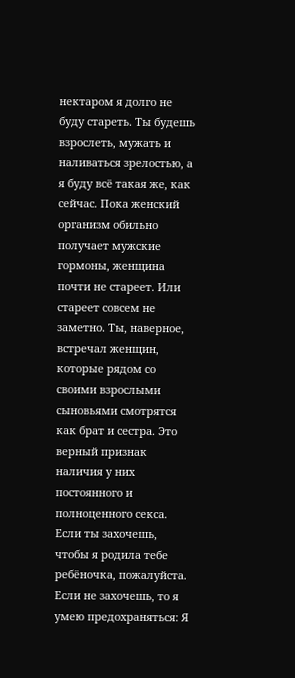нектаром я долго не буду стареть. Ты будешь взрослеть, мужать и наливаться зрелостью, а я буду всё такая же, как сейчас. Пока женский организм обильно получает мужские гормоны, женщина почти не стареет. Или стареет совсем не заметно. Ты, наверное, встречал женщин, которые рядом со своими взрослыми сыновьями смотрятся как брат и сестра. Это верный признак наличия у них постоянного и полноценного секса. Если ты захочешь, чтобы я родила тебе ребёночка, пожалуйста. Если не захочешь, то я умею предохраняться: Я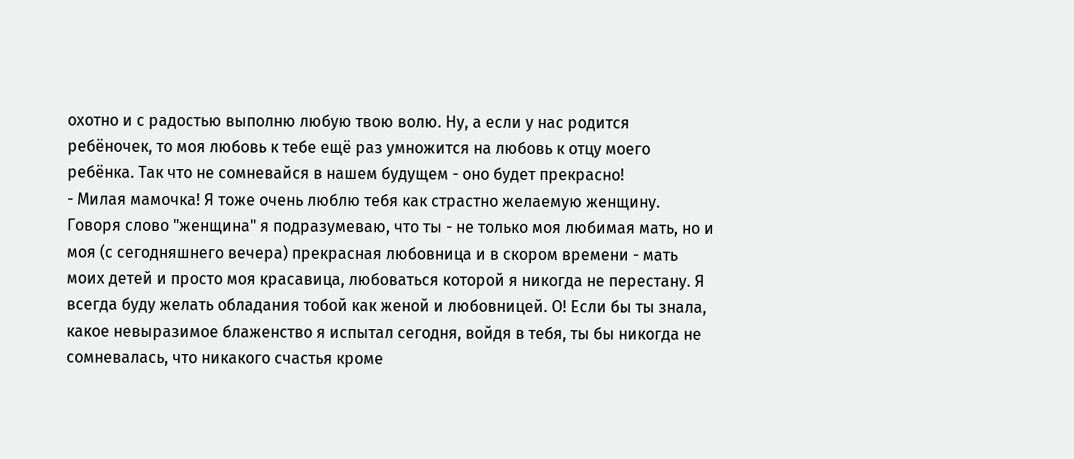охотно и с радостью выполню любую твою волю. Ну, а если у нас родится ребёночек, то моя любовь к тебе ещё раз умножится на любовь к отцу моего ребёнка. Так что не сомневайся в нашем будущем - оно будет прекрасно!
- Милая мамочка! Я тоже очень люблю тебя как страстно желаемую женщину. Говоря слово "женщина" я подразумеваю, что ты - не только моя любимая мать, но и моя (с сегодняшнего вечера) прекрасная любовница и в скором времени - мать моих детей и просто моя красавица, любоваться которой я никогда не перестану. Я всегда буду желать обладания тобой как женой и любовницей. О! Если бы ты знала, какое невыразимое блаженство я испытал сегодня, войдя в тебя, ты бы никогда не сомневалась, что никакого счастья кроме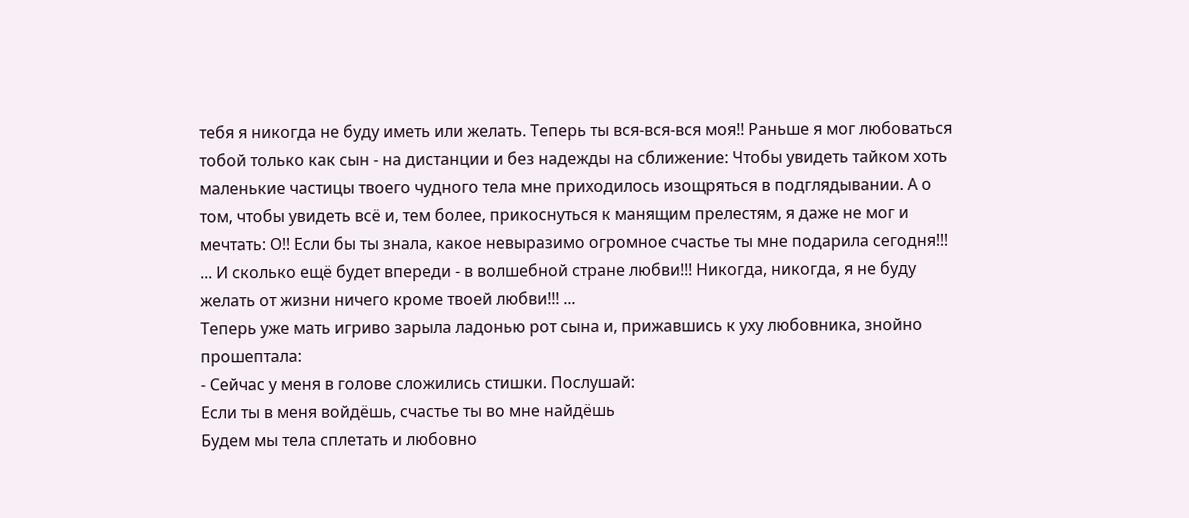тебя я никогда не буду иметь или желать. Теперь ты вся-вся-вся моя!! Раньше я мог любоваться тобой только как сын - на дистанции и без надежды на сближение: Чтобы увидеть тайком хоть маленькие частицы твоего чудного тела мне приходилось изощряться в подглядывании. А о том, чтобы увидеть всё и, тем более, прикоснуться к манящим прелестям, я даже не мог и мечтать: О!! Если бы ты знала, какое невыразимо огромное счастье ты мне подарила сегодня!!! ... И сколько ещё будет впереди - в волшебной стране любви!!! Никогда, никогда, я не буду желать от жизни ничего кроме твоей любви!!! ...
Теперь уже мать игриво зарыла ладонью рот сына и, прижавшись к уху любовника, знойно прошептала:
- Сейчас у меня в голове сложились стишки. Послушай:
Если ты в меня войдёшь, счастье ты во мне найдёшь
Будем мы тела сплетать и любовно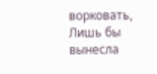ворковать,
Лишь бы вынесла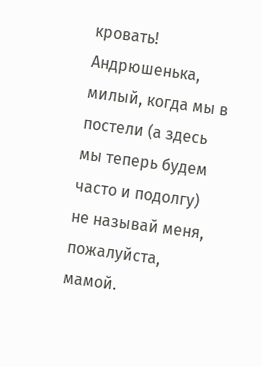кровать!
Андрюшенька, милый, когда мы в постели (а здесь мы теперь будем часто и подолгу) не называй меня, пожалуйста, мамой.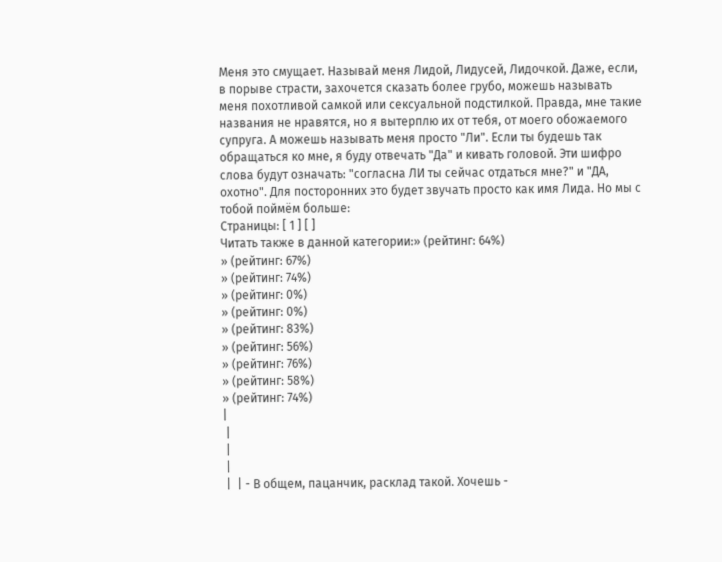Меня это смущает. Называй меня Лидой, Лидусей, Лидочкой. Даже, если, в порыве страсти, захочется сказать более грубо, можешь называть меня похотливой самкой или сексуальной подстилкой. Правда, мне такие названия не нравятся, но я вытерплю их от тебя, от моего обожаемого супруга. А можешь называть меня просто "Ли". Если ты будешь так обращаться ко мне, я буду отвечать "Да" и кивать головой. Эти шифро слова будут означать: "согласна ЛИ ты сейчас отдаться мне?" и "ДА, охотно". Для посторонних это будет звучать просто как имя Лида. Но мы с тобой поймём больше:
Страницы: [ 1 ] [ ]
Читать также в данной категории:» (рейтинг: 64%)
» (рейтинг: 67%)
» (рейтинг: 74%)
» (рейтинг: 0%)
» (рейтинг: 0%)
» (рейтинг: 83%)
» (рейтинг: 56%)
» (рейтинг: 76%)
» (рейтинг: 58%)
» (рейтинг: 74%)
|
 |
 |
 |
 |  | - В общем, пацанчик, расклад такой. Хочешь -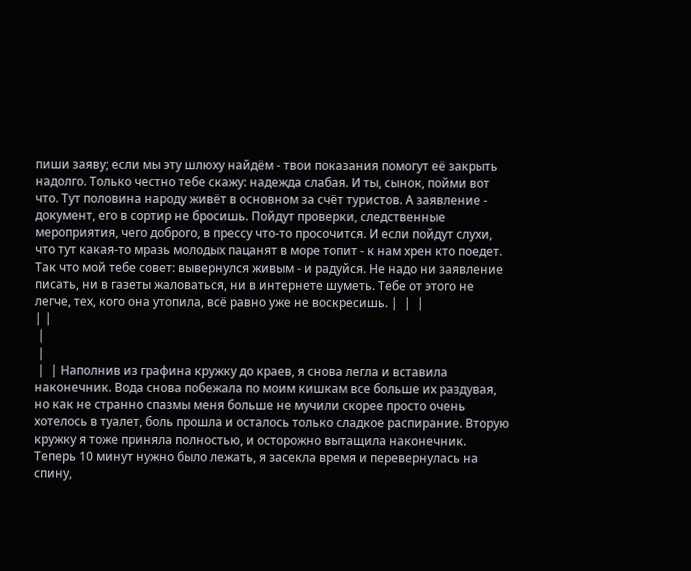пиши заяву; если мы эту шлюху найдём - твои показания помогут её закрыть надолго. Только честно тебе скажу: надежда слабая. И ты, сынок, пойми вот что. Тут половина народу живёт в основном за счёт туристов. А заявление - документ, его в сортир не бросишь. Пойдут проверки, следственные мероприятия, чего доброго, в прессу что-то просочится. И если пойдут слухи, что тут какая-то мразь молодых пацанят в море топит - к нам хрен кто поедет. Так что мой тебе совет: вывернулся живым - и радуйся. Не надо ни заявление писать, ни в газеты жаловаться, ни в интернете шуметь. Тебе от этого не легче, тех, кого она утопила, всё равно уже не воскресишь. |  |  |
| |
 |
 |
 |  | Наполнив из графина кружку до краев, я снова легла и вставила наконечник. Вода снова побежала по моим кишкам все больше их раздувая, но как не странно спазмы меня больше не мучили скорее просто очень хотелось в туалет, боль прошла и осталось только сладкое распирание. Вторую кружку я тоже приняла полностью, и осторожно вытащила наконечник. Теперь 10 минут нужно было лежать, я засекла время и перевернулась на спину,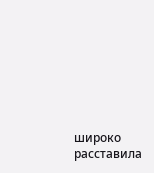широко расставила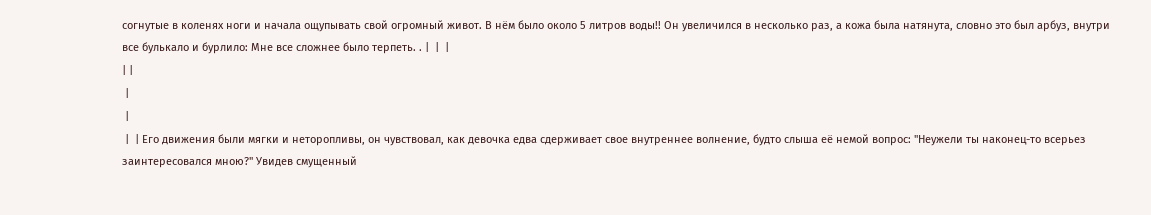согнутые в коленях ноги и начала ощупывать свой огромный живот. В нём было около 5 литров воды!! Он увеличился в несколько раз, а кожа была натянута, словно это был арбуз, внутри все булькало и бурлило: Мне все сложнее было терпеть. . |  |  |
| |
 |
 |
 |  | Его движения были мягки и неторопливы, он чувствовал, как девочка едва сдерживает свое внутреннее волнение, будто слыша её немой вопрос: "Неужели ты наконец-то всерьез заинтересовался мною?" Увидев смущенный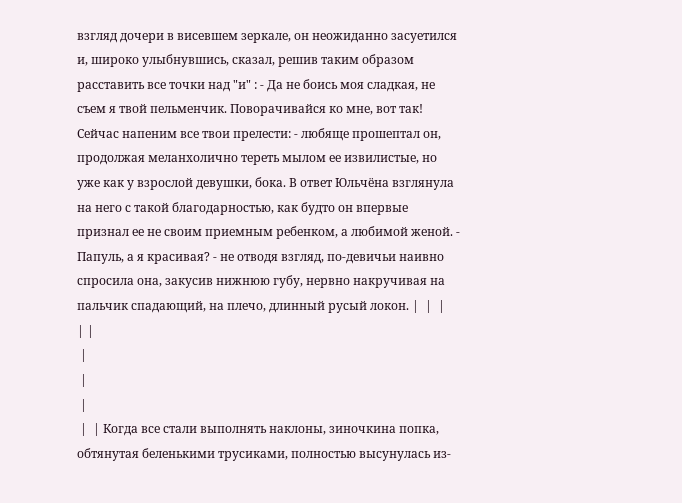взгляд дочери в висевшем зеркале, он неожиданно засуетился и, широко улыбнувшись, сказал, решив таким образом расставить все точки над "и" : - Да не боись моя сладкая, не съем я твой пельменчик. Поворачивайся ко мне, вот так! Сейчас напеним все твои прелести: - любяще прошептал он, продолжая меланхолично тереть мылом ее извилистые, но уже как у взрослой девушки, бока. В ответ Юльчёна взглянула на него с такой благодарностью, как будто он впервые признал ее не своим приемным ребенком, а любимой женой. - Папуль, а я красивая? - не отводя взгляд, по-девичьи наивно спросила она, закусив нижнюю губу, нервно накручивая на пальчик спадающий, на плечо, длинный русый локон. |  |  |
| |
 |
 |
 |
 |  | Когда все стали выполнять наклоны, зиночкина попка, обтянутая беленькими трусиками, полностью высунулась из-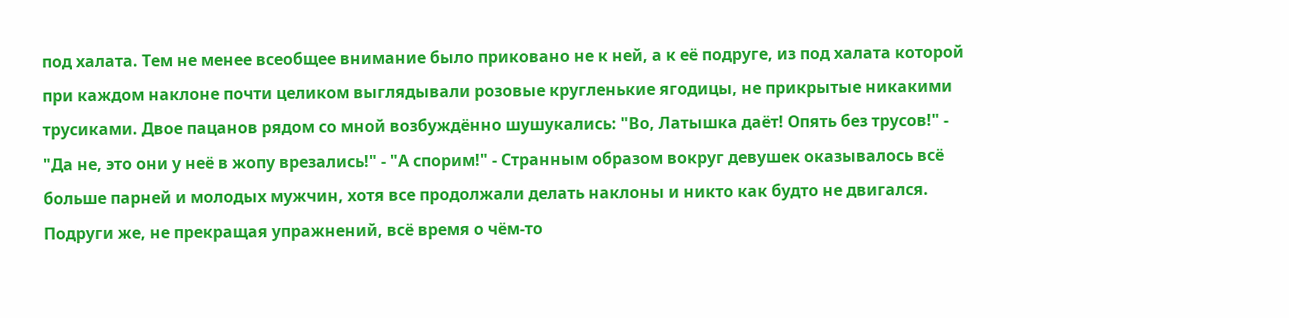под халата. Тем не менее всеобщее внимание было приковано не к ней, а к её подруге, из под халата которой при каждом наклоне почти целиком выглядывали розовые кругленькие ягодицы, не прикрытые никакими трусиками. Двое пацанов рядом со мной возбуждённо шушукались: "Во, Латышка даёт! Опять без трусов!" - "Да не, это они у неё в жопу врезались!" - "А спорим!" - Странным образом вокруг девушек оказывалось всё больше парней и молодых мужчин, хотя все продолжали делать наклоны и никто как будто не двигался. Подруги же, не прекращая упражнений, всё время о чём-то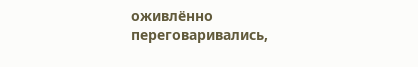оживлённо переговаривались,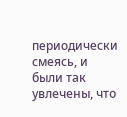периодически смеясь, и были так увлечены, что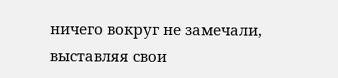ничего вокруг не замечали, выставляя свои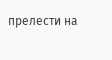прелести на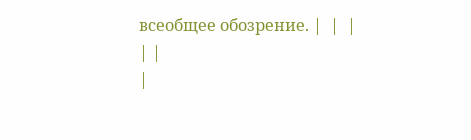всеобщее обозрение. |  |  |
| |
|